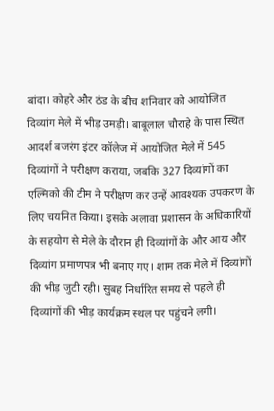बांदा। कोहरे और ठंड के बीच शनिवार को आयोजित दिव्यांग मेले में भीड़ उमड़ी। बाबूलाल चौराहे के पास स्थित आदर्श बजरंग इंटर कॉलेज में आयोजित मेले में 545 दिव्यांगों ने परीक्षण कराया, जबकि 327 दिव्यांगों का एल्मिको की टीम ने परीक्षण कर उन्हें आवश्यक उपकरण के लिए चयनित किया। इसके अलावा प्रशासन के अधिकारियों के सहयोग से मेले के दौरान ही दिव्यांगों के और आय और दिव्यांग प्रमाणपत्र भी बनाए गए। शाम तक मेले में दिव्यांगों की भीड़ जुटी रही। सुबह निर्धारित समय से पहले ही दिव्यांगों की भीड़ कार्यक्रम स्थल पर पहुंचने लगी।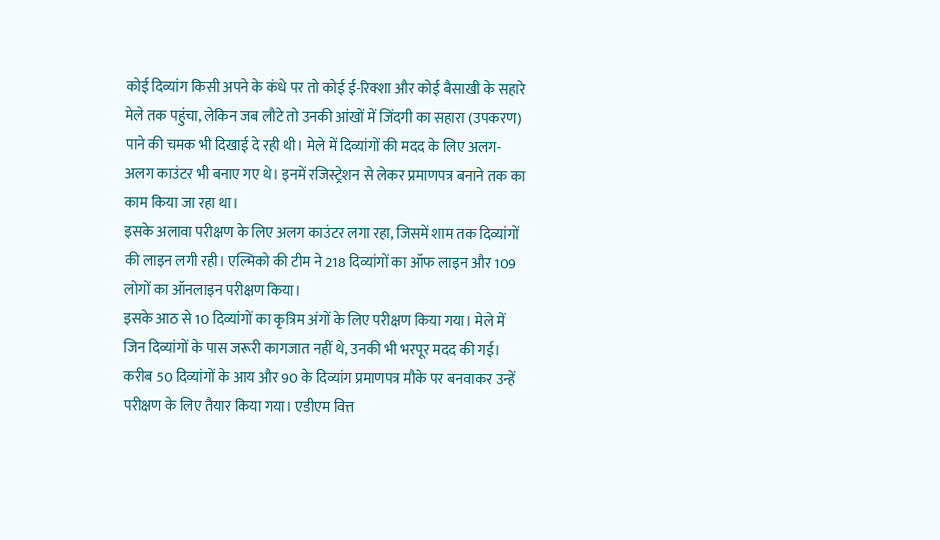कोई दिव्यांग किसी अपने के कंधे पर तो कोई ई-रिक्शा और कोई बैसाखी के सहारे मेले तक पहुंचा, लेकिन जब लौटे तो उनकी आंखों में जिंदगी का सहारा (उपकरण) पाने की चमक भी दिखाई दे रही थी। मेले में दिव्यांगों की मदद के लिए अलग-अलग काउंटर भी बनाए गए थे। इनमें रजिस्ट्रेशन से लेकर प्रमाणपत्र बनाने तक का काम किया जा रहा था।
इसके अलावा परीक्षण के लिए अलग काउंटर लगा रहा, जिसमें शाम तक दिव्यांगों की लाइन लगी रही। एल्मिको की टीम ने 218 दिव्यांगों का ऑफ लाइन और 109 लोगों का ऑनलाइन परीक्षण किया।
इसके आठ से 10 दिव्यांगों का कृत्रिम अंगों के लिए परीक्षण किया गया। मेले में जिन दिव्यांगों के पास जरूरी कागजात नहीं थे, उनकी भी भरपूर मदद की गई। करीब 50 दिव्यांगों के आय और 90 के दिव्यांग प्रमाणपत्र मौके पर बनवाकर उन्हें परीक्षण के लिए तैयार किया गया। एडीएम वित्त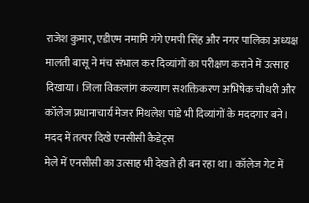राजेश कुमार, एडीएम नमामि गंगे एमपी सिंह और नगर पालिका अध्यक्ष मालती बासू ने मंच संभाल कर दिव्यांगों का परीक्षण कराने में उत्साह दिखाया। जिला विकलांग कल्याण सशक्तिकरण अभिषेक चौधरी और कॉलेज प्रधानाचार्य मेजर मिथलेश पांडे भी दिव्यांगों के मददगार बने।
मदद में तत्पर दिखे एनसीसी कैडेट्स
मेले में एनसीसी का उत्साह भी देखते ही बन रहा था। कॉलेज गेट में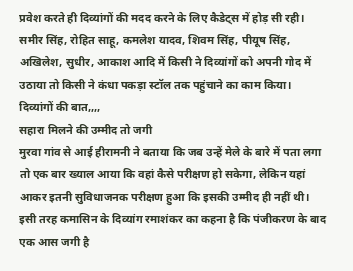प्रवेश करते ही दिव्यांगों की मदद करने के लिए कैडेट्स में होड़ सी रही। समीर सिंह, रोहित साहू, कमलेश यादव, शिवम सिंह, पीयूष सिंह, अखिलेश, सुधीर, आकाश आदि में किसी ने दिव्यांगों को अपनी गोद में उठाया तो किसी ने कंधा पकड़ा स्टॉल तक पहुंचाने का काम किया।
दिव्यांगों की बात,,,,
सहारा मिलने की उम्मीद तो जगी
मुरवा गांव से आई हीरामनी ने बताया कि जब उन्हें मेले के बारे में पता लगा तो एक बार ख्याल आया कि वहां कैसे परीक्षण हो सकेगा, लेकिन यहां आकर इतनी सुविधाजनक परीक्षण हुआ कि इसकी उम्मीद ही नहीं थी। इसी तरह कमासिन के दिव्यांग रमाशंकर का कहना है कि पंजीकरण के बाद एक आस जगी है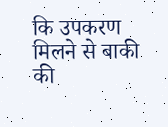कि उपकरण मिलने से बाकी की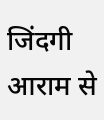जिंदगी आराम से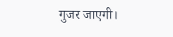गुजर जाएगी।